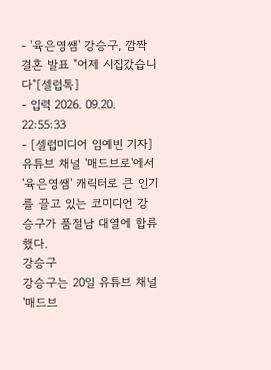- '육은영쌤' 강승구, 깜짝 결혼 발표 "어제 시집갔습니다"[셀럽톡]
- 입력 2026. 09.20. 22:55:33
- [셀럽미디어 임예빈 기자] 유튜브 채널 '매드브로'에서 '육은영쌤' 캐릭터로 큰 인기를 끌고 있는 코미디언 강승구가 품절남 대열에 합류했다.
강승구
강승구는 20일 유튜브 채널 '매드브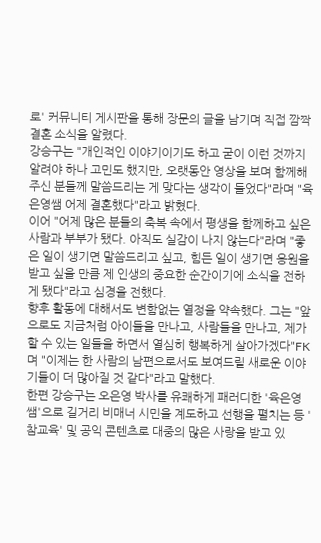로' 커뮤니티 게시판을 통해 장문의 글을 남기며 직접 깜짝 결혼 소식을 알렸다.
강승구는 "개인적인 이야기이기도 하고 굳이 이런 것까지 알려야 하나 고민도 했지만, 오랫동안 영상을 보며 함께해 주신 분들께 말씀드리는 게 맞다는 생각이 들었다"라며 "육은영쌤 어제 결혼했다"라고 밝혔다.
이어 "어제 많은 분들의 축복 속에서 평생을 함께하고 싶은 사람과 부부가 됐다. 아직도 실감이 나지 않는다"라며 "좋은 일이 생기면 말씀드리고 싶고, 힘든 일이 생기면 응원을 받고 싶을 만큼 제 인생의 중요한 순간이기에 소식을 전하게 됐다"라고 심경을 전했다.
향후 활동에 대해서도 변함없는 열정을 약속했다. 그는 "앞으로도 지금처럼 아이들을 만나고, 사람들을 만나고, 제가 할 수 있는 일들을 하면서 열심히 행복하게 살아가겠다"FK며 "이제는 한 사람의 남편으로서도 보여드릴 새로운 이야기들이 더 많아질 것 같다"라고 말했다.
한편 강승구는 오은영 박사를 유쾌하게 패러디한 '육은영쌤'으로 길거리 비매너 시민을 계도하고 선행을 펼치는 등 '참교육' 및 공익 콘텐츠로 대중의 많은 사랑을 받고 있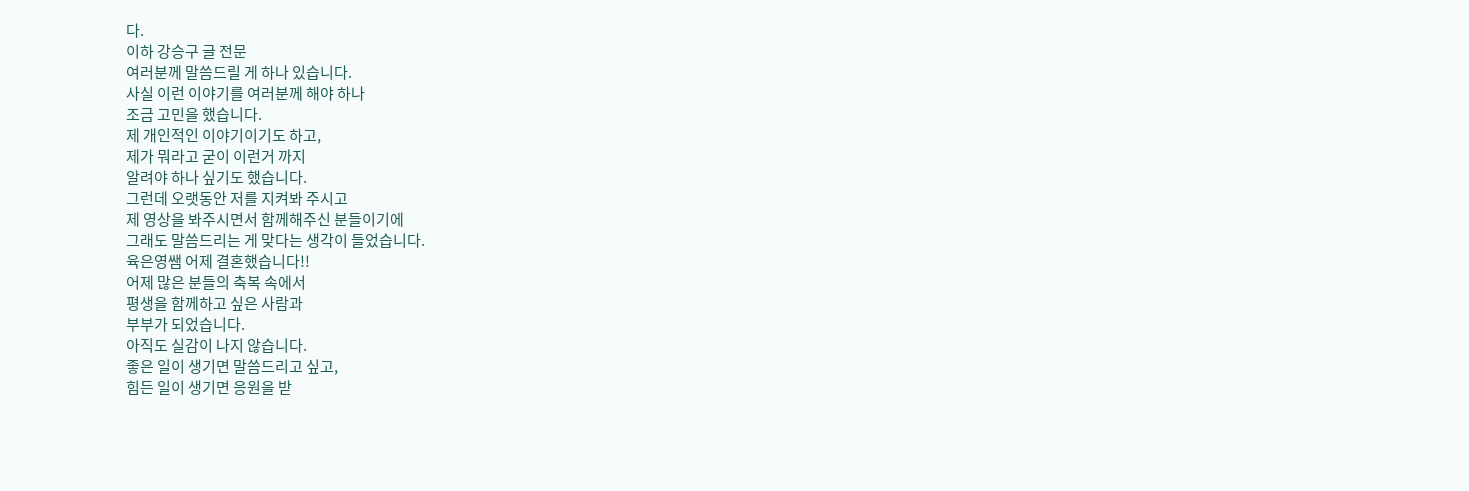다.
이하 강승구 글 전문
여러분께 말씀드릴 게 하나 있습니다.
사실 이런 이야기를 여러분께 해야 하나
조금 고민을 했습니다.
제 개인적인 이야기이기도 하고,
제가 뭐라고 굳이 이런거 까지
알려야 하나 싶기도 했습니다.
그런데 오랫동안 저를 지켜봐 주시고
제 영상을 봐주시면서 함께해주신 분들이기에
그래도 말씀드리는 게 맞다는 생각이 들었습니다.
육은영쌤 어제 결혼했습니다!!
어제 많은 분들의 축복 속에서
평생을 함께하고 싶은 사람과
부부가 되었습니다.
아직도 실감이 나지 않습니다.
좋은 일이 생기면 말씀드리고 싶고,
힘든 일이 생기면 응원을 받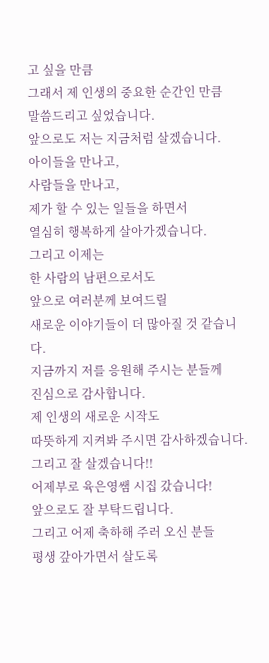고 싶을 만큼
그래서 제 인생의 중요한 순간인 만큼
말씀드리고 싶었습니다.
앞으로도 저는 지금처럼 살겠습니다.
아이들을 만나고,
사람들을 만나고,
제가 할 수 있는 일들을 하면서
열심히 행복하게 살아가겠습니다.
그리고 이제는
한 사람의 남편으로서도
앞으로 여러분께 보여드릴
새로운 이야기들이 더 많아질 것 같습니다.
지금까지 저를 응원해 주시는 분들께
진심으로 감사합니다.
제 인생의 새로운 시작도
따뜻하게 지켜봐 주시면 감사하겠습니다.
그리고 잘 살겠습니다!!
어제부로 육은영쌤 시집 갔습니다!
앞으로도 잘 부탁드립니다.
그리고 어제 축하해 주러 오신 분들
평생 갚아가면서 살도록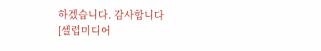하겠습니다. 감사합니다
[셀럽미디어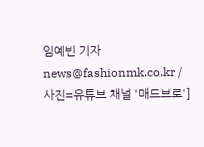임예빈 기자 news@fashionmk.co.kr / 사진=유튜브 채널 '매드브로']